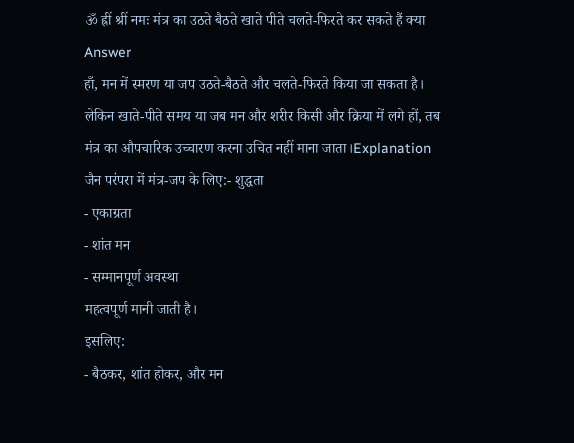ॐ ह्रीं श्रीं नमः मंत्र का उठते बैठते खाते पीते चलते-फिरते कर सकते हैं क्या
Answer
हाँ, मन में स्मरण या जप उठते-बैठते और चलते-फिरते किया जा सकता है। लेकिन खाते-पीते समय या जब मन और शरीर किसी और क्रिया में लगे हों, तब मंत्र का औपचारिक उच्चारण करना उचित नहीं माना जाता।Explanation
जैन परंपरा में मंत्र-जप के लिए:- शुद्धता
- एकाग्रता
- शांत मन
- सम्मानपूर्ण अवस्था
महत्वपूर्ण मानी जाती है।
इसलिए:
- बैठकर, शांत होकर, और मन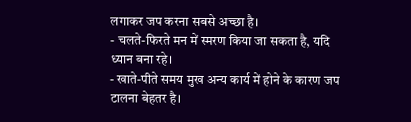लगाकर जप करना सबसे अच्छा है।
- चलते-फिरते मन में स्मरण किया जा सकता है, यदि ध्यान बना रहे।
- खाते-पीते समय मुख अन्य कार्य में होने के कारण जप टालना बेहतर है।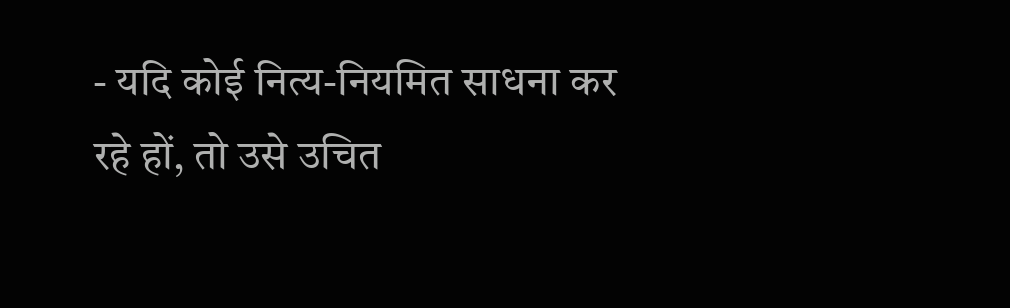- यदि कोई नित्य-नियमित साधना कर रहे हों, तो उसे उचित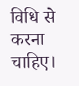विधि से करना चाहिए।